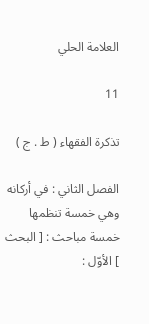العلامة الحلي

11

تذكرة الفقهاء ( ط . ج )

الفصل الثاني : في أركانه وهي خمسة تنظمها خمسة مباحث : [ البحث ] الأوّل :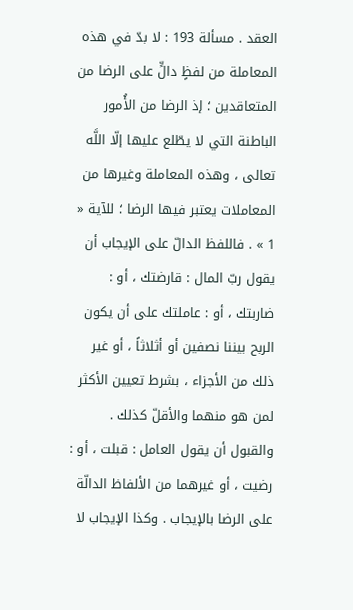العقد . مسألة 193 : لا بدّ في هذه المعاملة من لفظٍ دالٍّ على الرضا من المتعاقدين ؛ إذ الرضا من الأُمور الباطنة التي لا يطّلع عليها إلّا اللَّه تعالى ، وهذه المعاملة وغيرها من المعاملات يعتبر فيها الرضا ؛ للآية « 1 » . فاللفظ الدالّ على الإيجاب أن يقول ربّ المال : قارضتك ، أو : ضاربتك ، أو : عاملتك على أن يكون الربح بيننا نصفين أو أثلاثاً ، أو غير ذلك من الأجزاء ، بشرط تعيين الأكثر لمن هو منهما والأقلّ كذلك . والقبول أن يقول العامل : قبلت ، أو : رضيت ، أو غيرهما من الألفاظ الدالّة على الرضا بالإيجاب . وكذا الإيجاب لا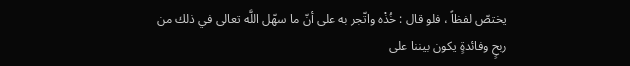يختصّ لفظاً ، فلو قال : خُذْه واتّجر به على أنّ ما سهّل اللَّه تعالى في ذلك من ربحٍ وفائدةٍ يكون بيننا على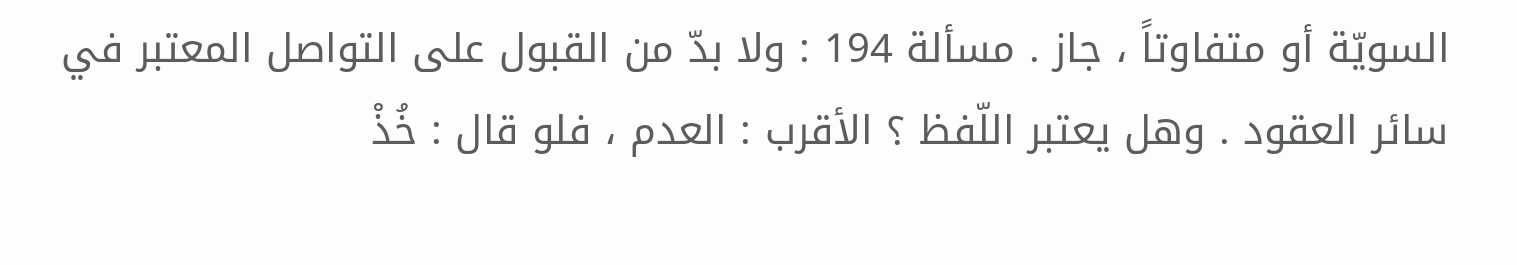السويّة أو متفاوتاً ، جاز . مسألة 194 : ولا بدّ من القبول على التواصل المعتبر في سائر العقود . وهل يعتبر اللّفظ ؟ الأقرب : العدم ، فلو قال : خُذْ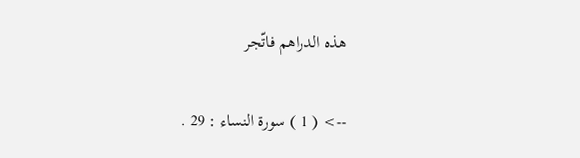هذه الدراهم فاتّجر

--> ( 1 ) سورة النساء : 29 .